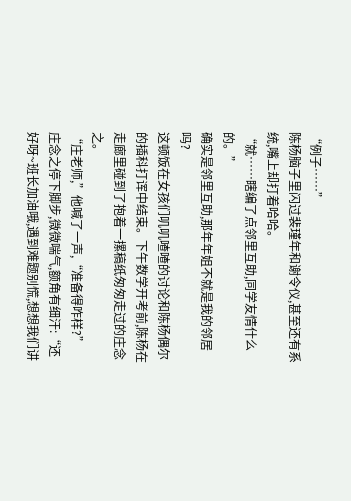“例子……”
陈杨脑子里闪过裴瑾年和谢令仪,甚至还有系统,嘴上却打着哈哈。
“就……瞎编了点邻里互助,同学友情什么的。”
确实是邻里互助,那年年姐不就是我的邻居吗?
这顿饭在女孩们叽叽喳喳的讨论和陈杨偶尔的插科打诨中结束。下午数学开考前,陈杨在走廊里碰到了抱着一摞稿纸匆匆走过的庄念之。
“庄老师,”他喊了一声,“准备得咋样?”
庄念之停下脚步,微微喘气,额角有细汗:“还好呀~班长加油哦,遇到难题别慌,想想我们讲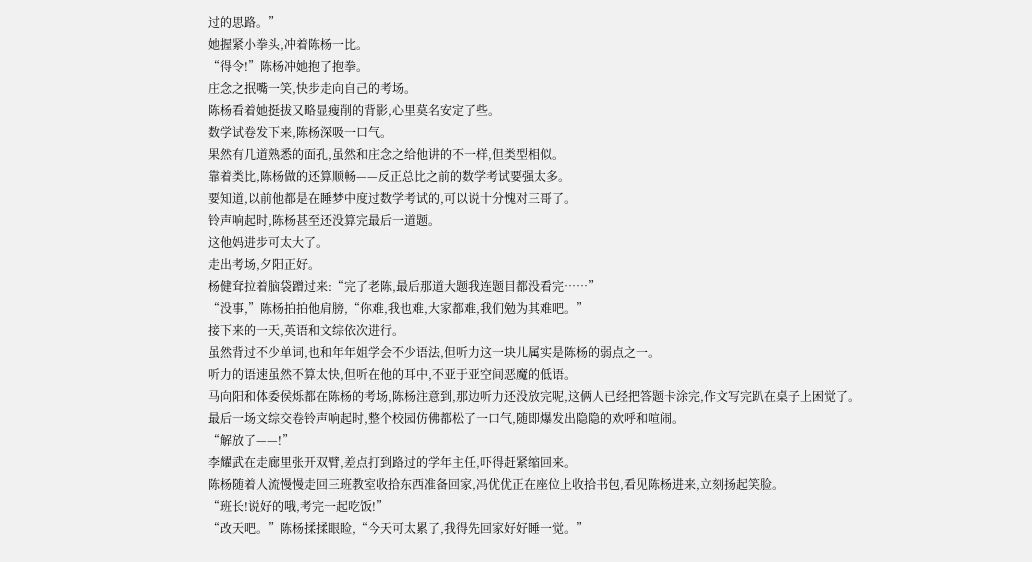过的思路。”
她握紧小拳头,冲着陈杨一比。
“得令!”陈杨冲她抱了抱拳。
庄念之抿嘴一笑,快步走向自己的考场。
陈杨看着她挺拔又略显瘦削的背影,心里莫名安定了些。
数学试卷发下来,陈杨深吸一口气。
果然有几道熟悉的面孔,虽然和庄念之给他讲的不一样,但类型相似。
靠着类比,陈杨做的还算顺畅——反正总比之前的数学考试要强太多。
要知道,以前他都是在睡梦中度过数学考试的,可以说十分愧对三哥了。
铃声响起时,陈杨甚至还没算完最后一道题。
这他妈进步可太大了。
走出考场,夕阳正好。
杨健耷拉着脑袋蹭过来:“完了老陈,最后那道大题我连题目都没看完……”
“没事,”陈杨拍拍他肩膀,“你难,我也难,大家都难,我们勉为其难吧。”
接下来的一天,英语和文综依次进行。
虽然背过不少单词,也和年年姐学会不少语法,但听力这一块儿属实是陈杨的弱点之一。
听力的语速虽然不算太快,但听在他的耳中,不亚于亚空间恶魔的低语。
马向阳和体委侯烁都在陈杨的考场,陈杨注意到,那边听力还没放完呢,这俩人已经把答题卡涂完,作文写完趴在桌子上困觉了。
最后一场文综交卷铃声响起时,整个校园仿佛都松了一口气,随即爆发出隐隐的欢呼和喧闹。
“解放了——!”
李耀武在走廊里张开双臂,差点打到路过的学年主任,吓得赶紧缩回来。
陈杨随着人流慢慢走回三班教室收拾东西准备回家,冯优优正在座位上收拾书包,看见陈杨进来,立刻扬起笑脸。
“班长!说好的哦,考完一起吃饭!”
“改天吧。”陈杨揉揉眼睑,“今天可太累了,我得先回家好好睡一觉。”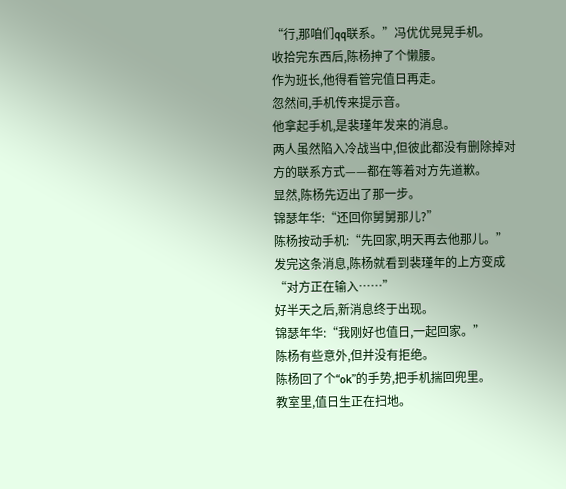“行,那咱们qq联系。”冯优优晃晃手机。
收拾完东西后,陈杨抻了个懒腰。
作为班长,他得看管完值日再走。
忽然间,手机传来提示音。
他拿起手机,是裴瑾年发来的消息。
两人虽然陷入冷战当中,但彼此都没有删除掉对方的联系方式——都在等着对方先道歉。
显然,陈杨先迈出了那一步。
锦瑟年华:“还回你舅舅那儿?”
陈杨按动手机:“先回家,明天再去他那儿。”
发完这条消息,陈杨就看到裴瑾年的上方变成“对方正在输入……”
好半天之后,新消息终于出现。
锦瑟年华:“我刚好也值日,一起回家。”
陈杨有些意外,但并没有拒绝。
陈杨回了个“ok”的手势,把手机揣回兜里。
教室里,值日生正在扫地。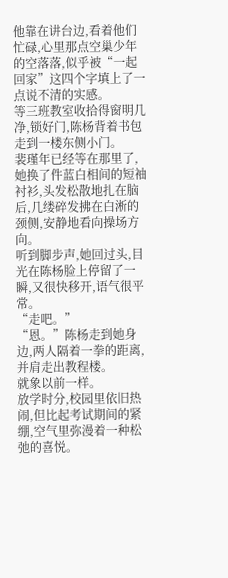他靠在讲台边,看着他们忙碌,心里那点空巢少年的空落落,似乎被“一起回家”这四个字填上了一点说不清的实感。
等三班教室收拾得窗明几净,锁好门,陈杨背着书包走到一楼东侧小门。
裴瑾年已经等在那里了,她换了件蓝白相间的短袖衬衫,头发松散地扎在脑后,几缕碎发拂在白淅的颈侧,安静地看向操场方向。
听到脚步声,她回过头,目光在陈杨脸上停留了一瞬,又很快移开,语气很平常。
“走吧。”
“恩。”陈杨走到她身边,两人隔着一拳的距离,并肩走出教程楼。
就象以前一样。
放学时分,校园里依旧热闹,但比起考试期间的紧绷,空气里弥漫着一种松弛的喜悦。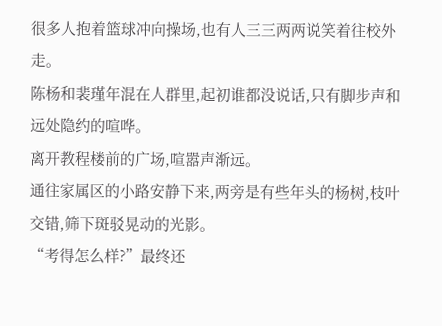很多人抱着篮球冲向操场,也有人三三两两说笑着往校外走。
陈杨和裴瑾年混在人群里,起初谁都没说话,只有脚步声和远处隐约的喧哗。
离开教程楼前的广场,喧嚣声渐远。
通往家属区的小路安静下来,两旁是有些年头的杨树,枝叶交错,筛下斑驳晃动的光影。
“考得怎么样?”最终还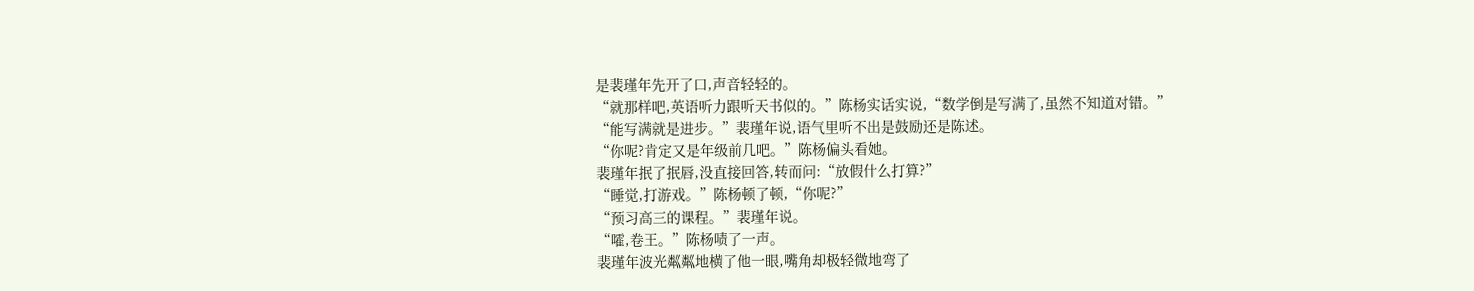是裴瑾年先开了口,声音轻轻的。
“就那样吧,英语听力跟听天书似的。”陈杨实话实说,“数学倒是写满了,虽然不知道对错。”
“能写满就是进步。”裴瑾年说,语气里听不出是鼓励还是陈述。
“你呢?肯定又是年级前几吧。”陈杨偏头看她。
裴瑾年抿了抿唇,没直接回答,转而问:“放假什么打算?”
“睡觉,打游戏。”陈杨顿了顿,“你呢?”
“预习高三的课程。”裴瑾年说。
“嚯,卷王。”陈杨啧了一声。
裴瑾年波光粼粼地横了他一眼,嘴角却极轻微地弯了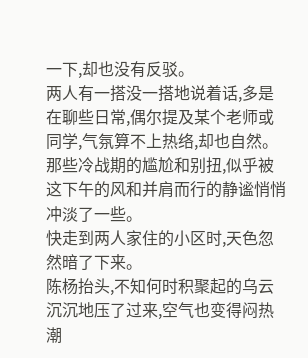一下,却也没有反驳。
两人有一搭没一搭地说着话,多是在聊些日常,偶尔提及某个老师或同学,气氛算不上热络,却也自然。
那些冷战期的尴尬和别扭,似乎被这下午的风和并肩而行的静谧悄悄冲淡了一些。
快走到两人家住的小区时,天色忽然暗了下来。
陈杨抬头,不知何时积聚起的乌云沉沉地压了过来,空气也变得闷热潮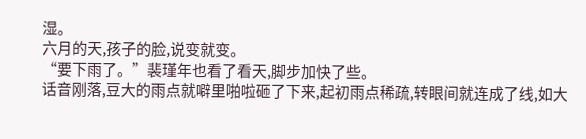湿。
六月的天,孩子的脸,说变就变。
“要下雨了。”裴瑾年也看了看天,脚步加快了些。
话音刚落,豆大的雨点就噼里啪啦砸了下来,起初雨点稀疏,转眼间就连成了线,如大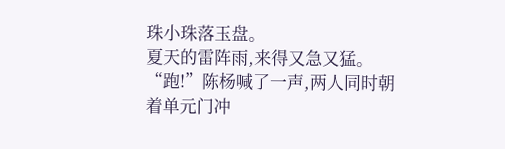珠小珠落玉盘。
夏天的雷阵雨,来得又急又猛。
“跑!”陈杨喊了一声,两人同时朝着单元门冲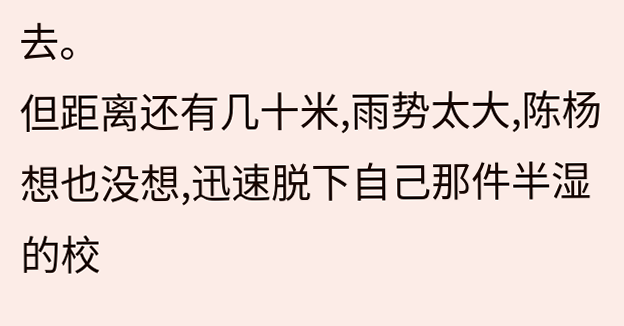去。
但距离还有几十米,雨势太大,陈杨想也没想,迅速脱下自己那件半湿的校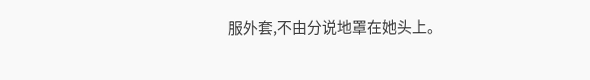服外套,不由分说地罩在她头上。